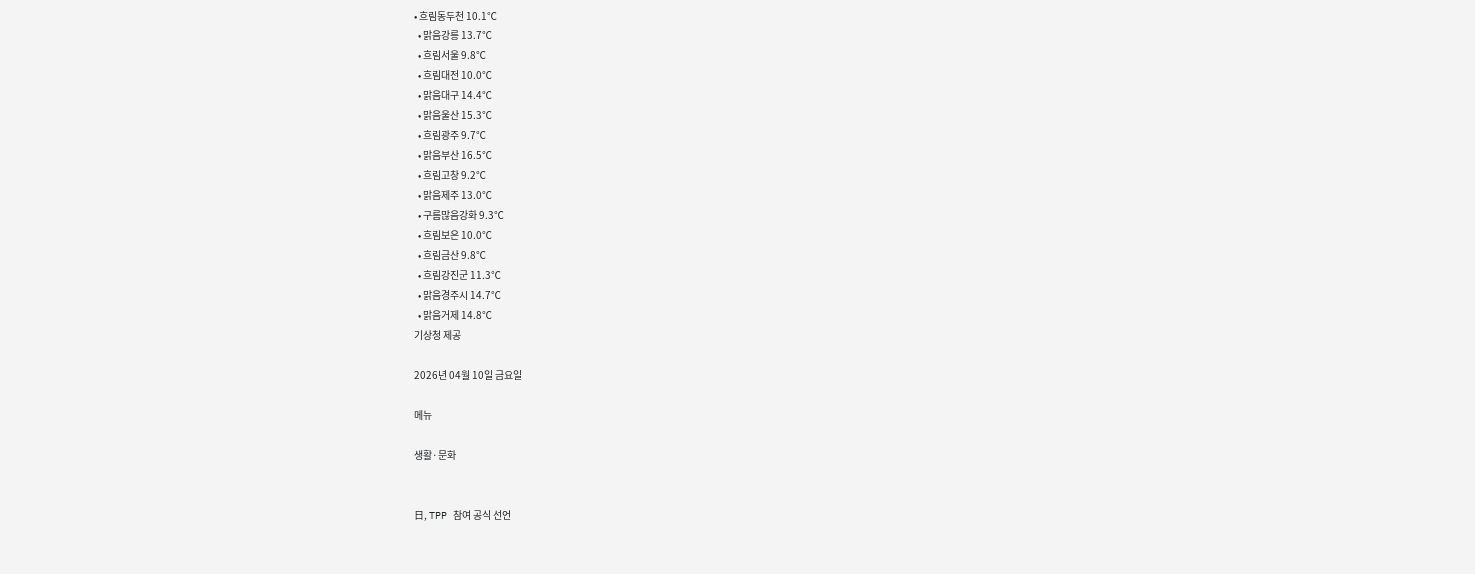• 흐림동두천 10.1℃
  • 맑음강릉 13.7℃
  • 흐림서울 9.8℃
  • 흐림대전 10.0℃
  • 맑음대구 14.4℃
  • 맑음울산 15.3℃
  • 흐림광주 9.7℃
  • 맑음부산 16.5℃
  • 흐림고창 9.2℃
  • 맑음제주 13.0℃
  • 구름많음강화 9.3℃
  • 흐림보은 10.0℃
  • 흐림금산 9.8℃
  • 흐림강진군 11.3℃
  • 맑음경주시 14.7℃
  • 맑음거제 14.8℃
기상청 제공

2026년 04월 10일 금요일

메뉴

생활·문화


日, TPP 참여 공식 선언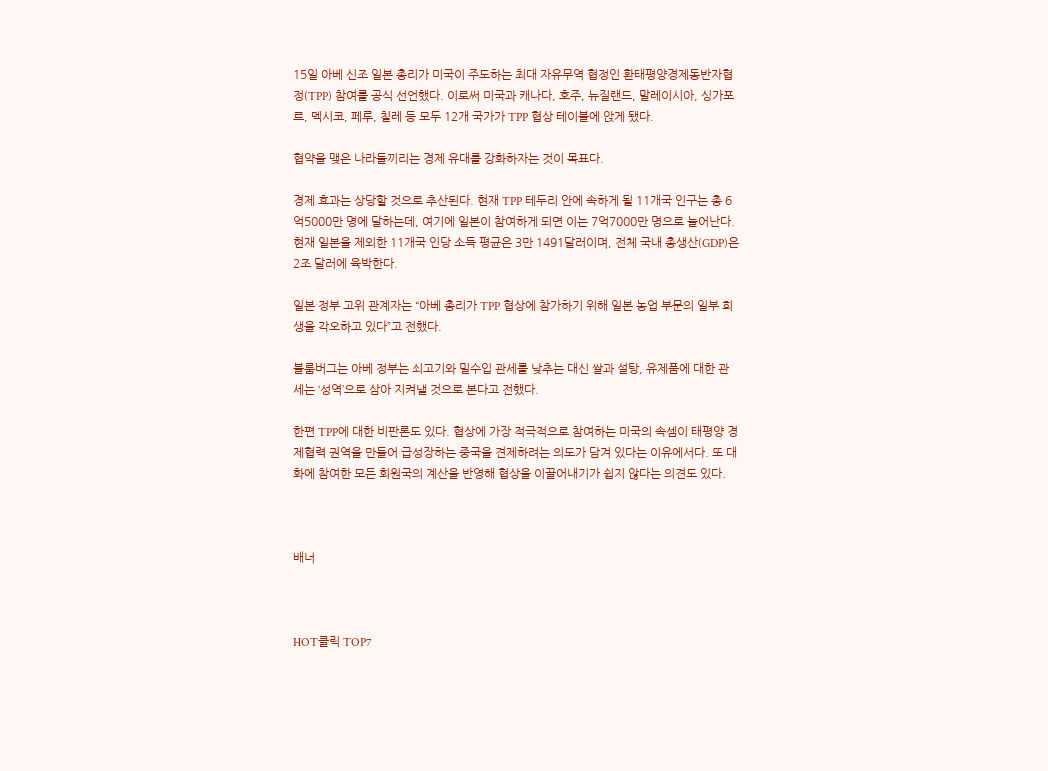15일 아베 신조 일본 총리가 미국이 주도하는 최대 자유무역 협정인 환태평양경제동반자협정(TPP) 참여를 공식 선언했다. 이로써 미국과 캐나다, 호주, 뉴질랜드, 말레이시아, 싱가포르, 멕시코, 페루, 칠레 등 모두 12개 국가가 TPP 협상 테이블에 앉게 됐다.

협약을 맺은 나라들끼리는 경제 유대를 강화하자는 것이 목표다.

경제 효과는 상당할 것으로 추산된다. 현재 TPP 테두리 안에 속하게 될 11개국 인구는 총 6억5000만 명에 달하는데, 여기에 일본이 참여하게 되면 이는 7억7000만 명으로 늘어난다. 현재 일본을 제외한 11개국 인당 소득 평균은 3만 1491달러이며, 전체 국내 총생산(GDP)은 2조 달러에 육박한다.

일본 정부 고위 관계자는 “아베 총리가 TPP 협상에 참가하기 위해 일본 농업 부문의 일부 희생을 각오하고 있다”고 전했다.

블룸버그는 아베 정부는 쇠고기와 밀수입 관세를 낮추는 대신 쌀과 설탕, 유제품에 대한 관세는 ‘성역’으로 삼아 지켜낼 것으로 본다고 전했다.

한편 TPP에 대한 비판론도 있다. 협상에 가장 적극적으로 참여하는 미국의 속셈이 태평양 경제협력 권역을 만들어 급성장하는 중국을 견제하려는 의도가 담겨 있다는 이유에서다. 또 대화에 참여한 모든 회원국의 계산을 반영해 협상을 이끌어내기가 쉽지 않다는 의견도 있다.



배너



HOT클릭 TOP7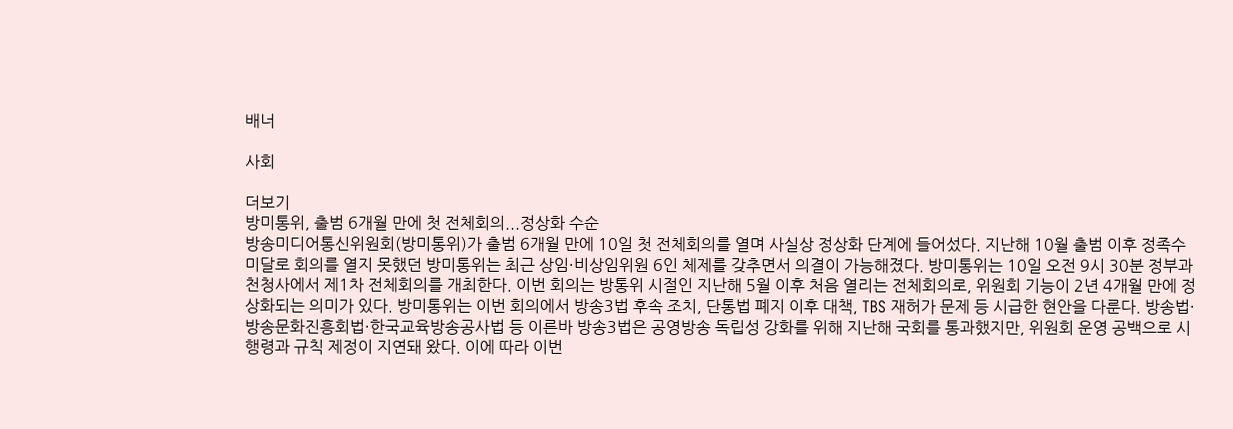배너

사회

더보기
방미통위, 출범 6개월 만에 첫 전체회의...정상화 수순
방송미디어통신위원회(방미통위)가 출범 6개월 만에 10일 첫 전체회의를 열며 사실상 정상화 단계에 들어섰다. 지난해 10월 출범 이후 정족수 미달로 회의를 열지 못했던 방미통위는 최근 상임·비상임위원 6인 체제를 갖추면서 의결이 가능해졌다. 방미통위는 10일 오전 9시 30분 정부과천청사에서 제1차 전체회의를 개최한다. 이번 회의는 방통위 시절인 지난해 5월 이후 처음 열리는 전체회의로, 위원회 기능이 2년 4개월 만에 정상화되는 의미가 있다. 방미통위는 이번 회의에서 방송3법 후속 조치, 단통법 폐지 이후 대책, TBS 재허가 문제 등 시급한 현안을 다룬다. 방송법·방송문화진흥회법·한국교육방송공사법 등 이른바 방송3법은 공영방송 독립성 강화를 위해 지난해 국회를 통과했지만, 위원회 운영 공백으로 시행령과 규칙 제정이 지연돼 왔다. 이에 따라 이번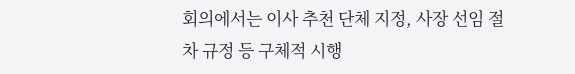회의에서는 이사 추천 단체 지정, 사장 선임 절차 규정 등 구체적 시행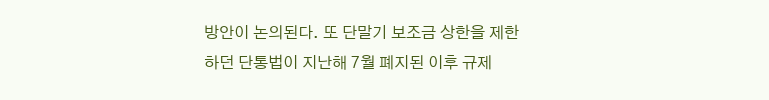방안이 논의된다. 또 단말기 보조금 상한을 제한하던 단통법이 지난해 7월 폐지된 이후 규제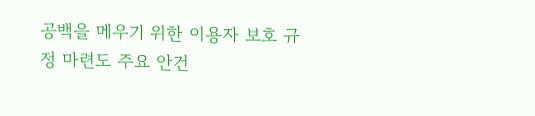공백을 메우기 위한 이용자 보호 규정 마련도 주요 안건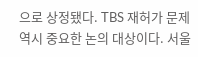으로 상정됐다. TBS 재허가 문제 역시 중요한 논의 대상이다. 서울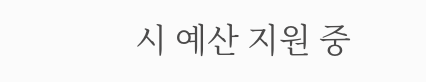시 예산 지원 중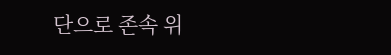단으로 존속 위